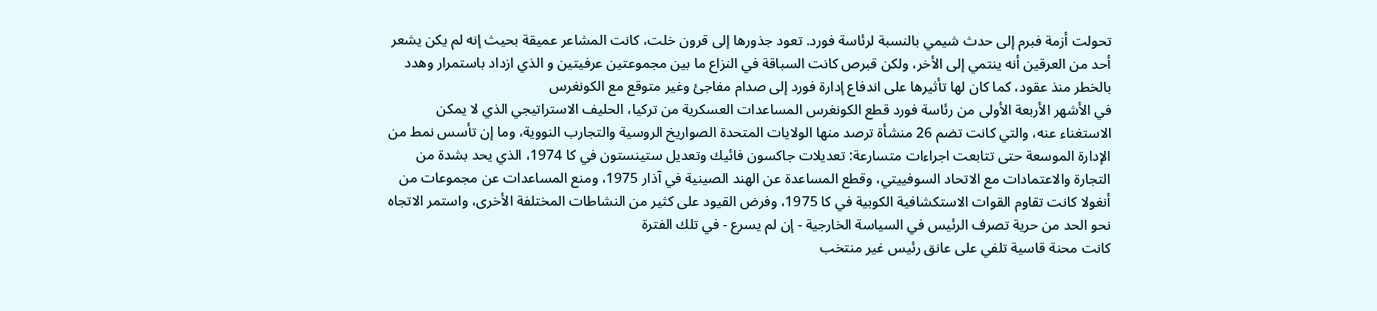تحولت أزمة فبرم إلى حدث شيمي بالنسبة لرئاسة فورد. تعود جذورها إلى قرون خلت، كانت المشاعر عميقة بحيث إنه لم يكن يشعر أحد من العرقين أنه ينتمي إلى الأخر، ولكن قبرص كانت السباقة في النزاع ما بين مجموعتين عرفيتين و الذي ازداد باستمرار وهدد بالخطر منذ عقود، كما كان لها تأثيرها على اندفاع إدارة فورد إلى صدام مفاجئ وغير متوقع مع الكونغرس
في الأشهر الأربعة الأولى من رئاسة فورد قطع الكونغرس المساعدات العسكرية من تركيا، الحليف الاستراتيجي الذي لا يمكن الاستغناء عنه، والتي كانت تضم 26 منشأة ترصد منها الولايات المتحدة الصواريخ الروسية والتجارب النووية، وما إن تأسس نمط من الإدارة الموسعة حتى تتابعت اجراءات متسارعة: تعديلات جاكسون فائيك وتعديل ستينستون في كا 1974، الذي يحد بشدة من التجارة والاعتمادات مع الاتحاد السوفييتي، وقطع المساعدة عن الهند الصينية في آذار 1975، ومنع المساعدات عن مجموعات من أنغولا كانت تقاوم القوات الاستكشافية الكوبية في كا 1975، وفرض القيود على كثير من النشاطات المختلفة الأخرى، واستمر الاتجاه نحو الحد من حرية تصرف الرئيس في السياسة الخارجية - إن لم يسرع - في تلك الفترة
كانت محنة قاسية تلفي على عانق رئيس غير منتخب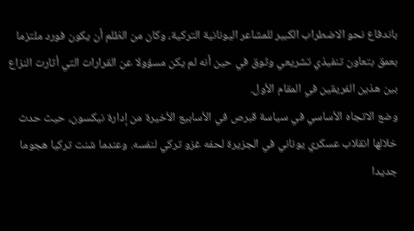باندفاع نحو الاضطراب الكبير للمشاعر اليونانية التركية، وكان من الظلم أن يكون فورد ملتزما بعمق بتعاون تنفيذي تشريعي وثوق في حين أنه لم يكن مسؤولا عن القرارات التي أثارت النزاع بين هذين الفريقين في المقام الأول.
وضع الاتجاه الأساسي في سياسة قبرص في الأسابيع الأخيرة من إدارة نيکسون، حيث حدث خلالها انقلاب عسكري يوناني في الجزيرة لحفه غزو تركي لنفسه. وعندما شنت تركيا هجوما جديدا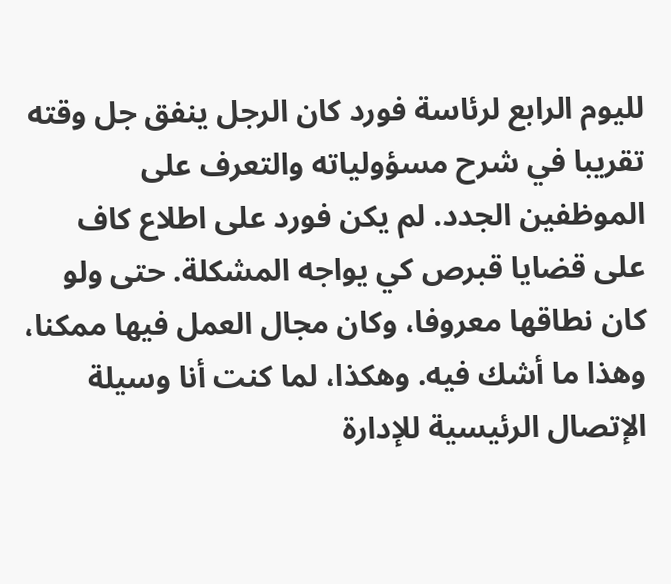لليوم الرابع لرئاسة فورد كان الرجل ينفق جل وقته تقريبا في شرح مسؤولياته والتعرف على الموظفين الجدد. لم يكن فورد على اطلاع كاف على قضايا قبرص کي يواجه المشكلة. حتى ولو كان نطاقها معروفا، وكان مجال العمل فيها ممكنا، وهذا ما أشك فيه. وهكذا، لما كنت أنا وسيلة الإتصال الرئيسية للإدارة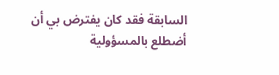السابقة فقد كان يفترض بي أن أضطلع بالمسؤولية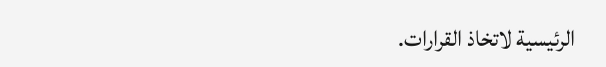الرئيسية لاتخاذ القرارات.